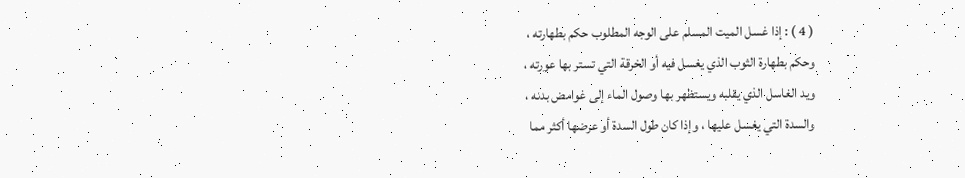( 4 ) : إذا غسل الميت المسلم على الوجه المطلوب حكم بطهارته ،
وحكم بطهارة الثوب الذي يغسل فيه أو الخرقة التي تستر بها عورته ،
ويد الغاسل الذي يقلبه ويستظهر بها وصول الماء إلى غوامض بدنه ،
والسدة التي يغسل عليها ، وإذا كان طول السدة أو عرضها أكثر مما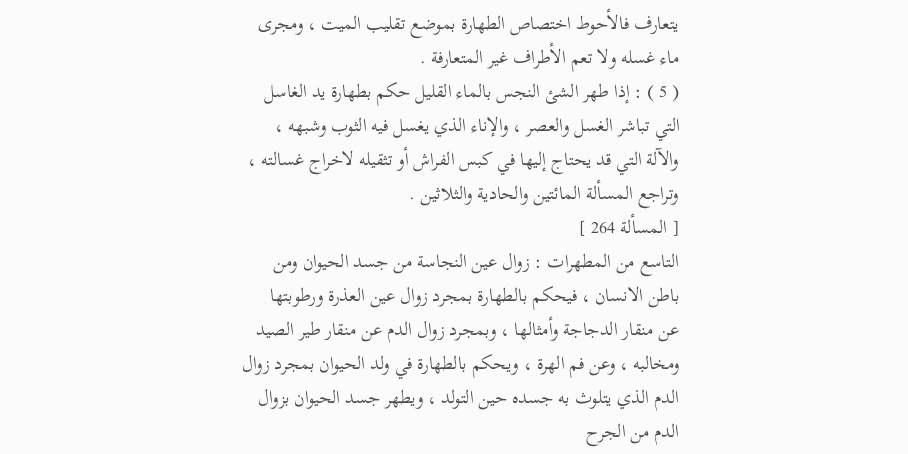يتعارف فالأحوط اختصاص الطهارة بموضع تقليب الميت ، ومجرى
ماء غسله ولا تعم الأطراف غير المتعارفة .
( 5 ) : إذا طهر الشئ النجس بالماء القليل حكم بطهارة يد الغاسل
التي تباشر الغسل والعصر ، والإناء الذي يغسل فيه الثوب وشبهه ،
والآلة التي قد يحتاج إليها في كبس الفراش أو تثقيله لاخراج غسالته ،
وتراجع المسألة المائتين والحادية والثلاثين .
[ المسألة 264 ]
التاسع من المطهرات : زوال عين النجاسة من جسد الحيوان ومن
باطن الانسان ، فيحكم بالطهارة بمجرد زوال عين العذرة ورطوبتها
عن منقار الدجاجة وأمثالها ، وبمجرد زوال الدم عن منقار طير الصيد
ومخالبه ، وعن فم الهرة ، ويحكم بالطهارة في ولد الحيوان بمجرد زوال
الدم الذي يتلوث به جسده حين التولد ، ويطهر جسد الحيوان بزوال
الدم من الجرح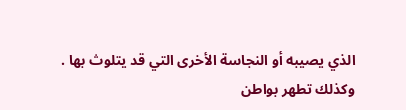الذي يصيبه أو النجاسة الأخرى التي قد يتلوث بها .
وكذلك تطهر بواطن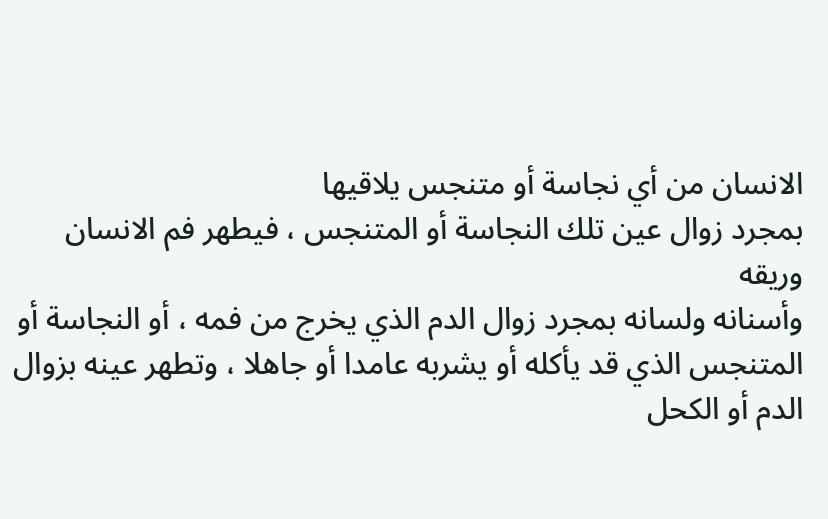الانسان من أي نجاسة أو متنجس يلاقيها
بمجرد زوال عين تلك النجاسة أو المتنجس ، فيطهر فم الانسان وريقه
وأسنانه ولسانه بمجرد زوال الدم الذي يخرج من فمه ، أو النجاسة أو
المتنجس الذي قد يأكله أو يشربه عامدا أو جاهلا ، وتطهر عينه بزوال
الدم أو الكحل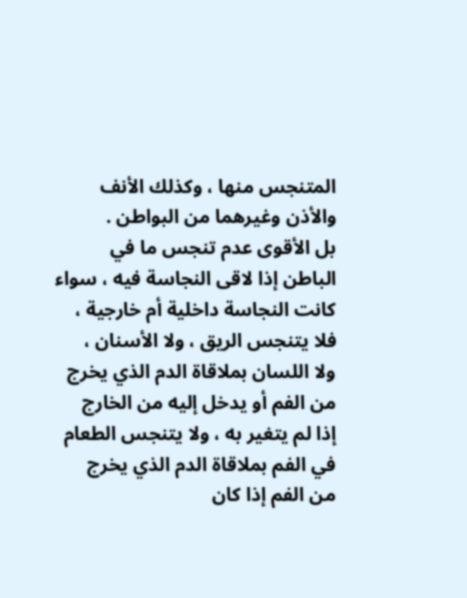المتنجس منها ، وكذلك الأنف والأذن وغيرهما من البواطن .
بل الأقوى عدم تنجس ما في الباطن إذا لاقى النجاسة فيه ، سواء
كانت النجاسة داخلية أم خارجية ، فلا يتنجس الريق ، ولا الأسنان ،
ولا اللسان بملاقاة الدم الذي يخرج من الفم أو يدخل إليه من الخارج
إذا لم يتغير به ، ولا يتنجس الطعام في الفم بملاقاة الدم الذي يخرج
من الفم إذا كان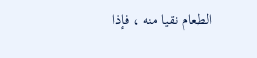الطعام نقيا منه ، فإذا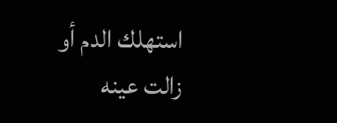استهلك الدم أو زالت عينه